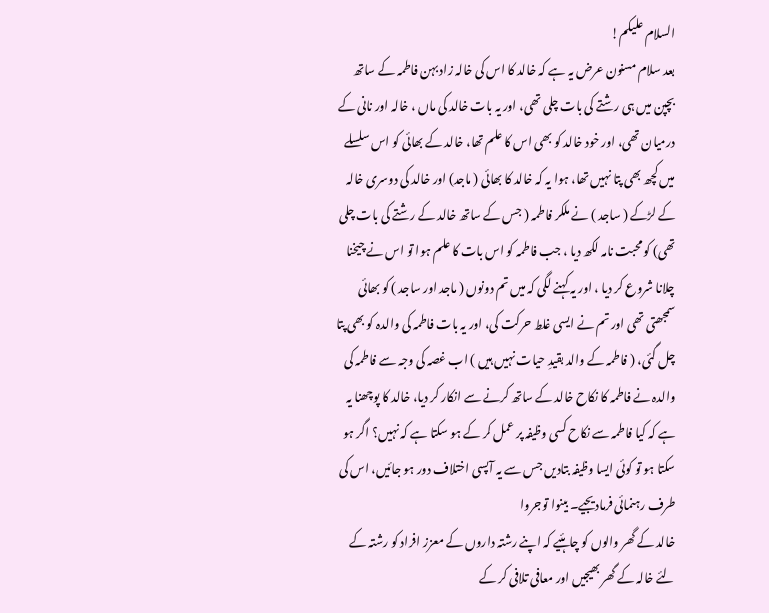السلام علیکم!
بعد سلام مسنون عرض یہ ہے کہ خالد کا اس کی خالہ زاد بہن فاطمہ کے ساتھ بچپن میں ہی رشتے کی بات چلی تھی، اور یہ بات خالد کی ماں ، خالہ اور نانی کے درمیان تھی، اور خود خالد کو بھی اس کا علم تھا، خالد کے بھائی کو اس سلسلے میں کچھ بھی پتا نہیں تھا، ہوا یہ کہ خالد کا بھائی ( ماجد) اور خالد کی دوسری خالہ کے لڑکے ( ساجد ) نے ملکر فاطمہ ( جس کے ساتھ خالد کے رشتے کی بات چلی تھی) کو محبت نامہ لکھ دیا ، جب فاطمہ کو اس بات کا علم ہوا تو اس نے چیخنا چلانا شروع کر دیا ، اور یہ کہنے لگی کہ میں تم دونوں ( ماجد اور ساجد ) کو بھائی سمجھتی تھی اور تم نے ایسی غلط حرکت کی، اور یہ بات فاطمہ کی والدہ کو بھی پتا چل گئی، ( فاطمہ کے والد بقیدِ حیات نہیں ہیں ) اب غصہ کی وجہ سے فاطمہ کی والدہ نے فاطمہ کا نکاح خالد کے ساتھ کرنے سے انکار کر دیا، خالد کا پوچھنا یہ ہے کہ کیا فاطمہ سے نکاح کسی وظیفہ پر عمل کر کے ہو سکتا ہے کہ نہیں؟ اگر ہو سکتا ہو تو کوئی ایسا وظیفہ بتادیں جس سے یہ آپسی اختلاف دور ہو جائیں، اس کی طرف رہنمائی فرمادیجیے۔ بینوا توجروا
خالد کے گھر والوں کو چاہئیے کہ اپنے رشتہ داروں کے معزز افراد کو رشتہ کے لئے خالہ کے گھر بھیجیں اور معافی تلافی کر کے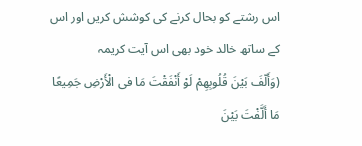اس رشتے کو بحال کرنے کی کوشش کریں اور اس کے ساتھ خالد خود بھی اس آیت کریمہ
(وَأَلّفَ بَيْنَ قُلُوبِهِمْ لَوْ أَنْفَقْتَ مَا فی الْأَرْضِ جَمِيعًا مَا أَلَّفْتَ بَيْنَ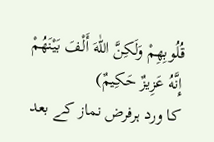قُلُوبِهِمْ وَلَكِنَّ اللّٰهَ أَلْفَ بَيْنَهُمْ إِنَّهُ عَزِيزٌ حَكِيمٌ)
کا ورد ہرفرض نماز کے بعد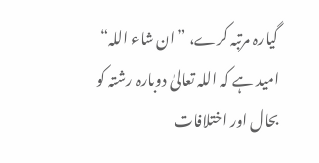گیارہ مرتبہ کرے، ”ان شاء اللہ“ امید ہے کہ اللہ تعالیٰ دوبارہ رشتہ کو بحال اور اختلافات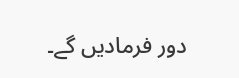دور فرمادیں گے۔